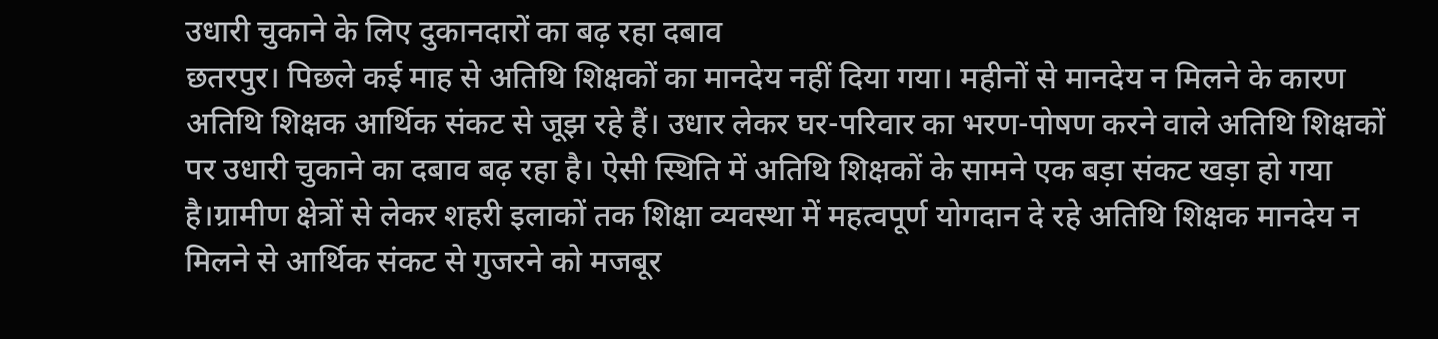उधारी चुकाने के लिए दुकानदारों का बढ़ रहा दबाव
छतरपुर। पिछले कई माह से अतिथि शिक्षकों का मानदेय नहीं दिया गया। महीनों से मानदेय न मिलने के कारण अतिथि शिक्षक आर्थिक संकट से जूझ रहे हैं। उधार लेकर घर-परिवार का भरण-पोषण करने वाले अतिथि शिक्षकों पर उधारी चुकाने का दबाव बढ़ रहा है। ऐसी स्थिति में अतिथि शिक्षकों के सामने एक बड़ा संकट खड़ा हो गया है।ग्रामीण क्षेत्रों से लेकर शहरी इलाकों तक शिक्षा व्यवस्था में महत्वपूर्ण योगदान दे रहे अतिथि शिक्षक मानदेय न मिलने से आर्थिक संकट से गुजरने को मजबूर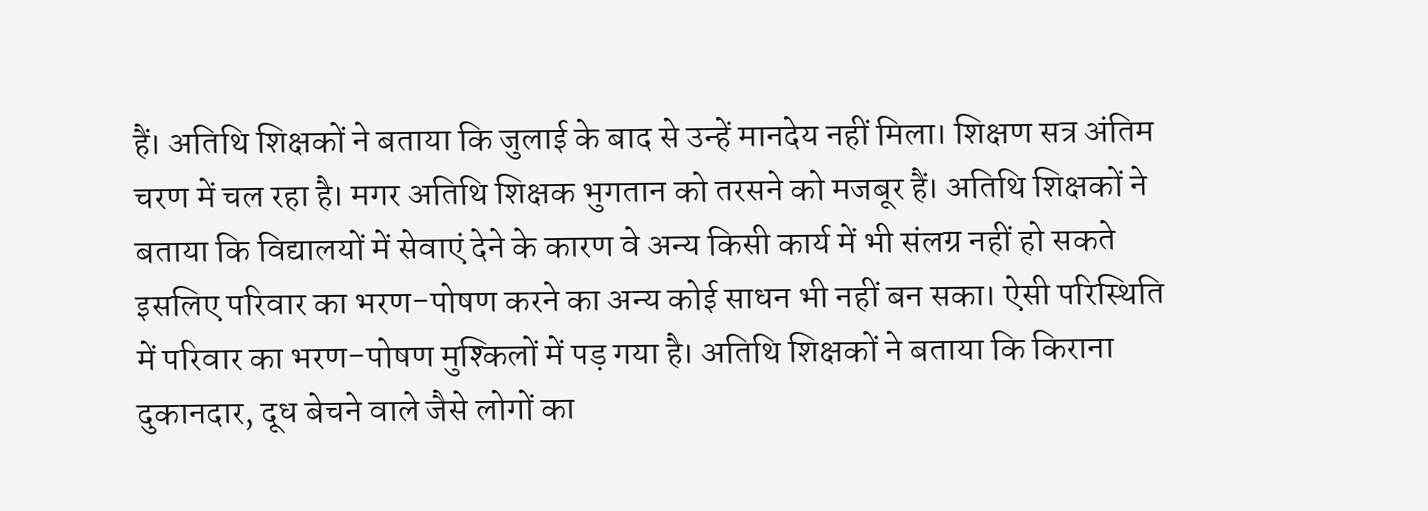हैं। अतिथि शिक्षकों ने बताया कि जुलाई के बाद से उन्हें मानदेय नहीं मिला। शिक्षण सत्र अंतिम चरण में चल रहा है। मगर अतिथि शिक्षक भुगतान को तरसने को मजबूर हैं। अतिथि शिक्षकों ने बताया कि विद्यालयों में सेवाएं देने के कारण वे अन्य किसी कार्य में भी संलग्र नहीं हो सकते इसलिए परिवार का भरण-पोषण करने का अन्य कोई साधन भी नहीं बन सका। ऐसी परिस्थिति में परिवार का भरण-पोषण मुश्किलों में पड़ गया है। अतिथि शिक्षकों ने बताया कि किराना दुकानदार, दूध बेचने वाले जैसे लोगों का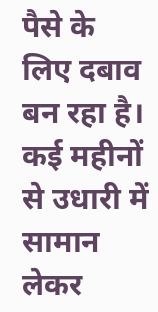पैसे के लिए दबाव बन रहा है। कई महीनों से उधारी में सामान लेकर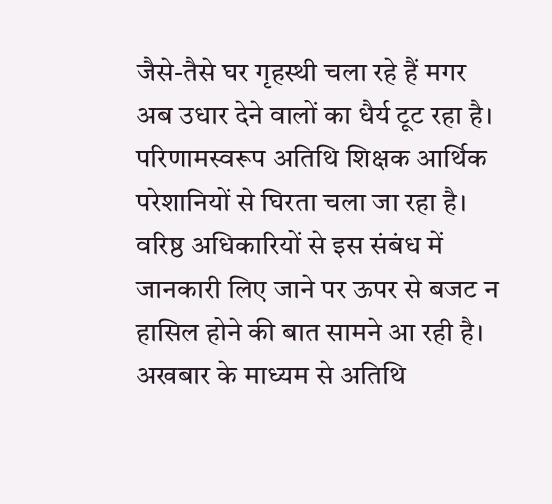जैसे-तैसे घर गृहस्थी चला रहे हैं मगर अब उधार देने वालों का धैर्य टूट रहा है। परिणामस्वरूप अतिथि शिक्षक आर्थिक परेशानियों से घिरता चला जा रहा है। वरिष्ठ अधिकारियों से इस संबंध में जानकारी लिए जाने पर ऊपर से बजट न हासिल होने की बात सामने आ रही है। अखबार के माध्यम से अतिथि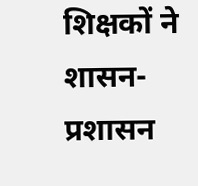शिक्षकों ने शासन-प्रशासन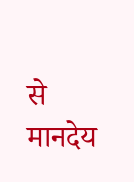से मानदेय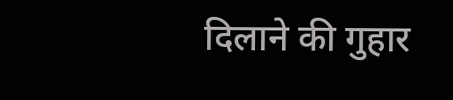दिलाने की गुहार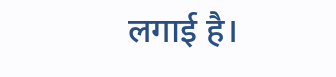लगाई है।